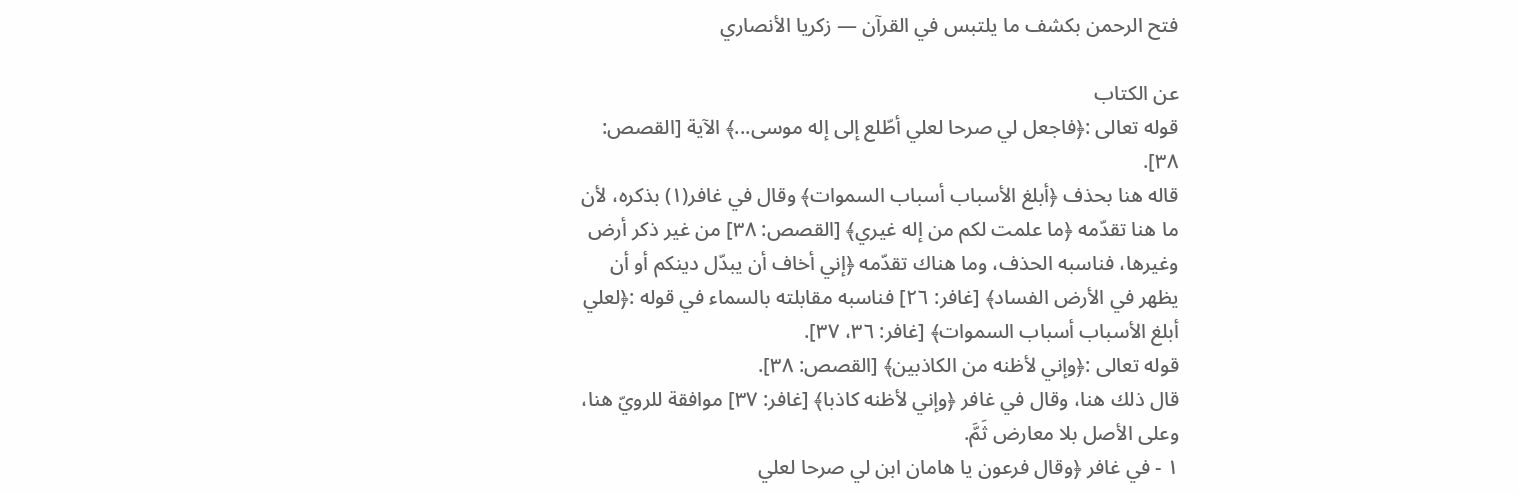فتح الرحمن بكشف ما يلتبس في القرآن — زكريا الأنصاري

عن الكتاب
قوله تعالى :﴿فاجعل لي صرحا لعلي أطّلع إلى إله موسى...﴾ الآية [القصص: ٣٨].
قاله هنا بحذف ﴿أبلغ الأسباب أسباب السموات﴾ وقال في غافر(١) بذكره، لأن ما هنا تقدّمه ﴿ما علمت لكم من إله غيري﴾ [القصص: ٣٨] من غير ذكر أرض وغيرها، فناسبه الحذف، وما هناك تقدّمه ﴿إني أخاف أن يبدّل دينكم أو أن يظهر في الأرض الفساد﴾ [غافر: ٢٦] فناسبه مقابلته بالسماء في قوله :﴿لعلي أبلغ الأسباب أسباب السموات﴾ [غافر: ٣٦، ٣٧].
قوله تعالى :﴿وإني لأظنه من الكاذبين﴾ [القصص: ٣٨].
قال ذلك هنا، وقال في غافر ﴿وإني لأظنه كاذبا﴾ [غافر: ٣٧] موافقة للرويّ هنا، وعلى الأصل بلا معارض ثَمَّ.
١ - في غافر ﴿وقال فرعون يا هامان ابن لي صرحا لعلي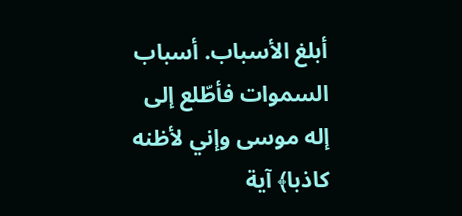أبلغ الأسباب. أسباب السموات فأطّلع إلى إله موسى وإني لأظنه كاذبا﴾ آية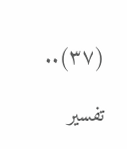(٣٧)..

تفسير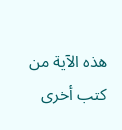هذه الآية من كتب أخرى